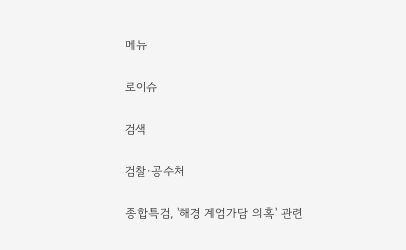메뉴

로이슈

검색

검찰·공수처

종합특검, '해경 계엄가담 의혹' 관련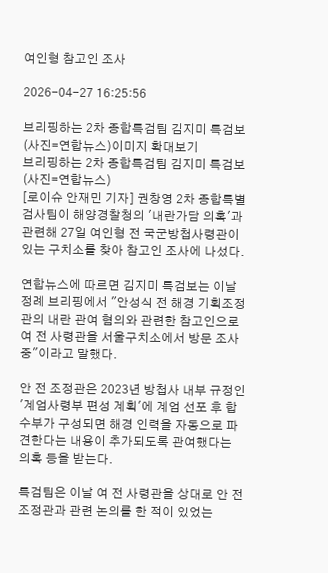여인형 참고인 조사

2026-04-27 16:25:56

브리핑하는 2차 종합특검팀 김지미 특검보(사진=연합뉴스)이미지 확대보기
브리핑하는 2차 종합특검팀 김지미 특검보(사진=연합뉴스)
[로이슈 안재민 기자] 권창영 2차 종합특별검사팀이 해양경찰청의 '내란가담 의혹'과 관련해 27일 여인형 전 국군방첩사령관이 있는 구치소를 찾아 참고인 조사에 나섰다.

연합뉴스에 따르면 김지미 특검보는 이날 정례 브리핑에서 "안성식 전 해경 기획조정관의 내란 관여 혐의와 관련한 참고인으로 여 전 사령관을 서울구치소에서 방문 조사 중"이라고 말했다.

안 전 조정관은 2023년 방첩사 내부 규정인 '계엄사령부 편성 계획'에 계엄 선포 후 합수부가 구성되면 해경 인력을 자동으로 파견한다는 내용이 추가되도록 관여했다는 의혹 등을 받는다.

특검팀은 이날 여 전 사령관을 상대로 안 전 조정관과 관련 논의를 한 적이 있었는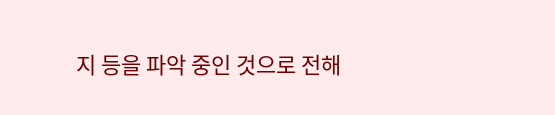지 등을 파악 중인 것으로 전해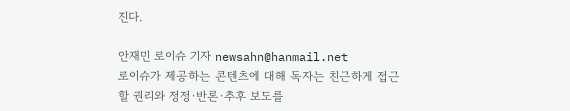진다.

안재민 로이슈 기자 newsahn@hanmail.net
로이슈가 제공하는 콘텐츠에 대해 독자는 친근하게 접근할 권리와 정정·반론·추후 보도를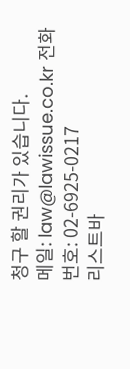청구 할 권리가 있습니다.
메일: law@lawissue.co.kr 전화번호: 02-6925-0217
리스트바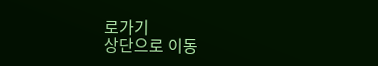로가기
상단으로 이동